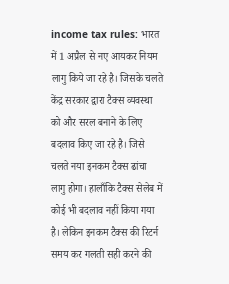income tax rules: भारत में 1 अप्रैल से नए आयकर नियम लागु किये जा रहे है। जिसके चलते केंद्र सरकार द्वारा टैक्स व्यवस्था को और सरल बनाने के लिए बदलाव किए जा रहे है। जिसे चलते नया इनकम टैक्स ढांचा लागु होगा। हालाँकि टैक्स सेलेब में कोई भी बदलाव नहीं किया गया है। लेकिन इनकम टैक्स की रिटर्न समय कर गलती सही करने की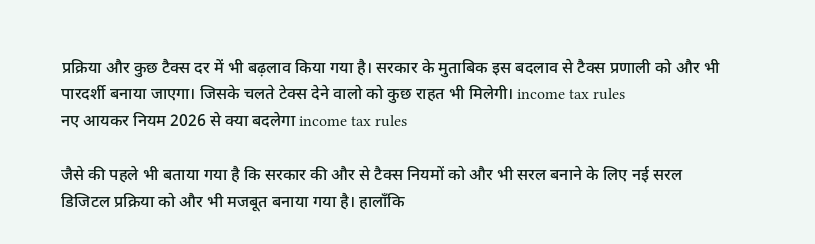प्रक्रिया और कुछ टैक्स दर में भी बढ़लाव किया गया है। सरकार के मुताबिक इस बदलाव से टैक्स प्रणाली को और भी पारदर्शी बनाया जाएगा। जिसके चलते टेक्स देने वालो को कुछ राहत भी मिलेगी। income tax rules
नए आयकर नियम 2026 से क्या बदलेगा income tax rules

जैसे की पहले भी बताया गया है कि सरकार की और से टैक्स नियमों को और भी सरल बनाने के लिए नई सरल डिजिटल प्रक्रिया को और भी मजबूत बनाया गया है। हालाँकि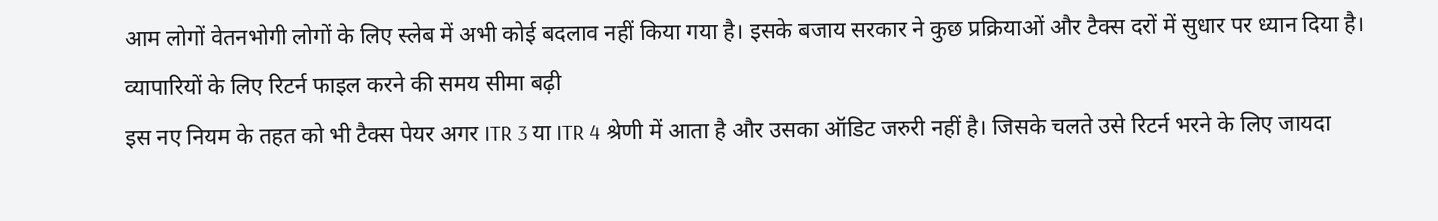आम लोगों वेतनभोगी लोगों के लिए स्लेब में अभी कोई बदलाव नहीं किया गया है। इसके बजाय सरकार ने कुछ प्रक्रियाओं और टैक्स दरों में सुधार पर ध्यान दिया है।
व्यापारियों के लिए रिटर्न फाइल करने की समय सीमा बढ़ी
इस नए नियम के तहत को भी टैक्स पेयर अगर ITR 3 या ITR 4 श्रेणी में आता है और उसका ऑडिट जरुरी नहीं है। जिसके चलते उसे रिटर्न भरने के लिए जायदा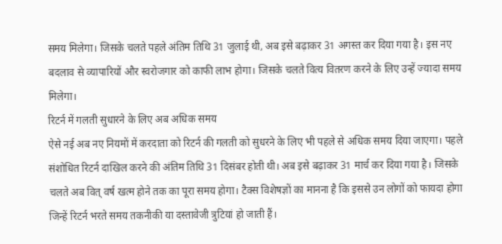समय मिलेगा। जिसके चलते पहले अंतिम तिथि 31 जुलाई थी, अब इसे बढ़ाकर 31 अगस्त कर दिया गया है। इस नए बदलाव से व्यापारियों और स्वरोजगार को काफी लाभ होगा। जिसके चलते वित्य वितरण करने के लिए उन्हें ज्यादा समय मिलेगा।
रिटर्न में गलती सुधारने के लिए अब अधिक समय
ऐसे नई अब नए नियमों में करदाता को रिटर्न की गलती को सुधरने के लिए भी पहले से अधिक समय दिया जाएगा। पहले संशोधित रिटर्न दाखिल करने की अंतिम तिथि 31 दिसंबर होती थी। अब इसे बढ़ाकर 31 मार्च कर दिया गया है। जिसके चलते अब वित् वर्ष खत्म होने तक का पूरा समय होगा। टैक्स विशेषज्ञों का मानना है कि इससे उन लोगों को फायदा होगा जिन्हें रिटर्न भरते समय तकनीकी या दस्तावेजी त्रुटियां हो जाती हैं।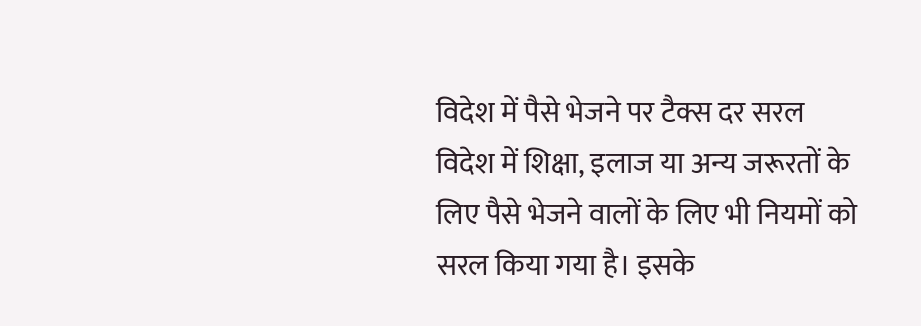विदेश में पैसे भेजने पर टैक्स दर सरल
विदेश में शिक्षा, इलाज या अन्य जरूरतों के लिए पैसे भेजने वालों के लिए भी नियमों को सरल किया गया है। इसके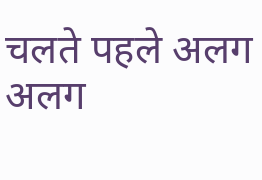चलते पहले अलग अलग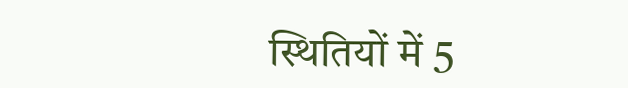स्थितियों में 5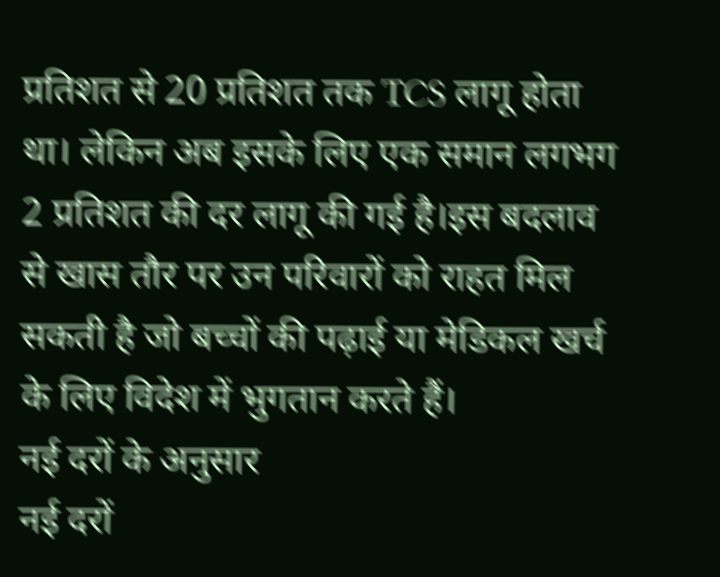प्रतिशत से 20 प्रतिशत तक TCS लागू होता था। लेकिन अब इसके लिए एक समान लगभग 2 प्रतिशत की दर लागू की गई है।इस बदलाव से खास तौर पर उन परिवारों को राहत मिल सकती है जो बच्चों की पढ़ाई या मेडिकल खर्च के लिए विदेश में भुगतान करते हैं।
नई दरों के अनुसार
नई दरों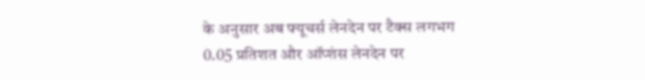के अनुसार अब फ्यूचर्स लेनदेन पर टैक्स लगभग 0.05 प्रतिशत और ऑप्शंस लेनदेन पर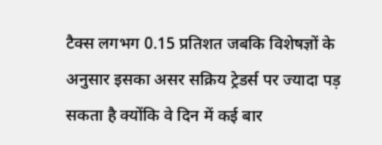टैक्स लगभग 0.15 प्रतिशत जबकि विशेषज्ञों के अनुसार इसका असर सक्रिय ट्रेडर्स पर ज्यादा पड़ सकता है क्योंकि वे दिन में कई बार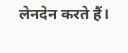लेनदेन करते हैं।